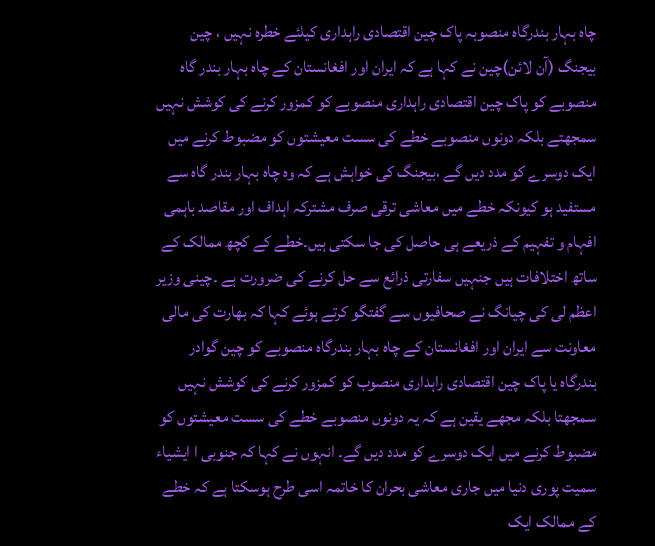چاہ بہار بندرگاہ منصوبہ پاک چین اقتصادی راہداری کیلئے خطرہ نہیں ، چین
بیجنگ (آن لائن)چین نے کہا ہے کہ ایران اور افغانستان کے چاہ بہار بندر گاہ منصوبے کو پاک چین اقتصادی راہداری منصوبے کو کمزور کرنے کی کوشش نہیں سمجھتے بلکہ دونوں منصوبے خطے کی سست معیشتوں کو مضبوط کرنے میں ایک دوسرے کو مدد دیں گے ،بیجنگ کی خواہش ہے کہ وہ چاہ بہار بندر گاہ سے مستفید ہو کیونکہ خطے میں معاشی ترقی صرف مشترکہ اہداف اور مقاصد باہمی افہام و تفہیم کے ذریعے ہی حاصل کی جا سکتی ہیں۔خطے کے کچھ ممالک کے ساتھ اختلافات ہیں جنہیں سفارتی ذرائع سے حل کرنے کی ضرورت ہے ۔چینی وزیر اعظم لی کی چیانگ نے صحافیوں سے گفتگو کرتے ہوئے کہا کہ بھارت کی مالی معاونت سے ایران اور افغانستان کے چاہ بہار بندرگاہ منصوبے کو چین گوادر بندرگاہ یا پاک چین اقتصادی راہداری منصوب کو کمزور کرنے کی کوشش نہیں سمجھتا بلکہ مجھے یقین ہے کہ یہ دونوں منصوبے خطے کی سست معیشتوں کو مضبوط کرنے میں ایک دوسرے کو مدد دیں گے۔ انہوں نے کہا کہ جنوبی ا ایشیاء سمیت پوری دنیا میں جاری معاشی بحران کا خاتمہ اسی طرح ہوسکتا ہے کہ خطے کے ممالک ایک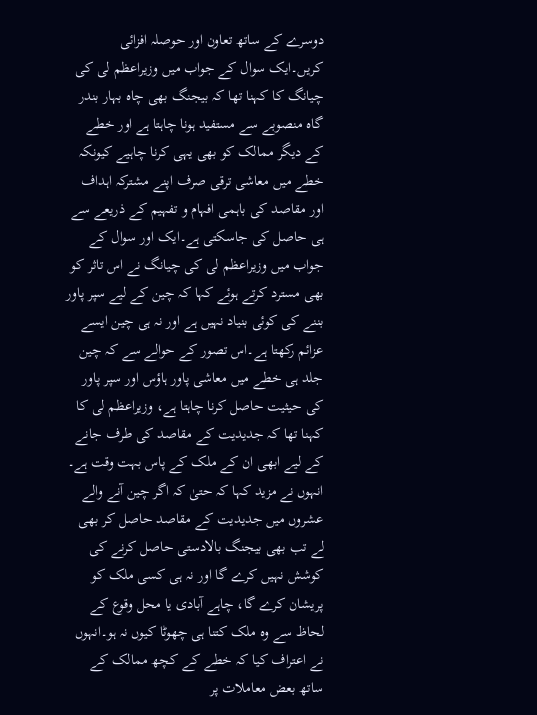دوسرے کے ساتھ تعاون اور حوصلہ افزائی کریں۔ایک سوال کے جواب میں وزیراعظم لی کی چیانگ کا کہنا تھا کہ بیجنگ بھی چاہ بہار بندر گاہ منصوبے سے مستفید ہونا چاہتا ہے اور خطے کے دیگر ممالک کو بھی یہی کرنا چاہیے کیونکہ خطے میں معاشی ترقی صرف اپنے مشترکہ اہداف اور مقاصد کی باہمی افہام و تفہیم کے ذریعے سے ہی حاصل کی جاسکتی ہے۔ایک اور سوال کے جواب میں وزیراعظم لی کی چیانگ نے اس تاثر کو بھی مسترد کرتے ہوئے کہا کہ چین کے لیے سپر پاور بننے کی کوئی بنیاد نہیں ہے اور نہ ہی چین ایسے عزائم رکھتا ہے۔اس تصور کے حوالے سے کہ چین جلد ہی خطے میں معاشی پاور ہاؤس اور سپر پاور کی حیثیت حاصل کرنا چاہتا ہے، وزیراعظم لی کا کہنا تھا کہ جدیدیت کے مقاصد کی طرف جانے کے لیے ابھی ان کے ملک کے پاس بہت وقت ہے۔ انہوں نے مزید کہا کہ حتیٰ کہ اگر چین آنے والے عشروں میں جدیدیت کے مقاصد حاصل کر بھی لے تب بھی بیجنگ بالادستی حاصل کرنے کی کوشش نہیں کرے گا اور نہ ہی کسی ملک کو پریشان کرے گا، چاہے آبادی یا محل وقوع کے لحاظ سے وہ ملک کتنا ہی چھوٹا کیوں نہ ہو۔انہوں نے اعتراف کیا کہ خطے کے کچھ ممالک کے ساتھ بعض معاملات پر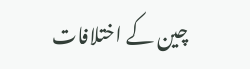چین کے اختلافات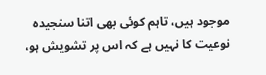موجود ہیں، تاہم کوئی بھی اتنا سنجیدہ نوعیت کا نہیں ہے کہ اس پر تشویش ہو،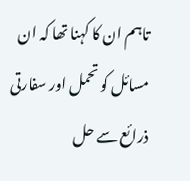تاہم ان کا کہنا تھا کہ ان مسائل کو تحمل اور سفارتی ذرائع سے حل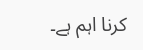کرنا اہم ہے۔